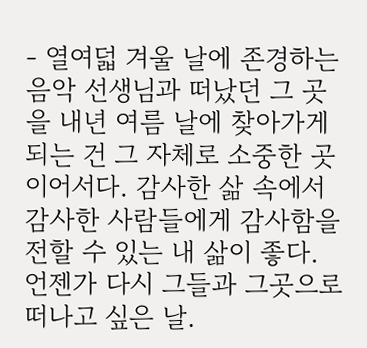- 열여덟 겨울 날에 존경하는 음악 선생님과 떠났던 그 곳을 내년 여름 날에 찾아가게 되는 건 그 자체로 소중한 곳이어서다. 감사한 삶 속에서 감사한 사람들에게 감사함을 전할 수 있는 내 삶이 좋다. 언젠가 다시 그들과 그곳으로 떠나고 싶은 날.